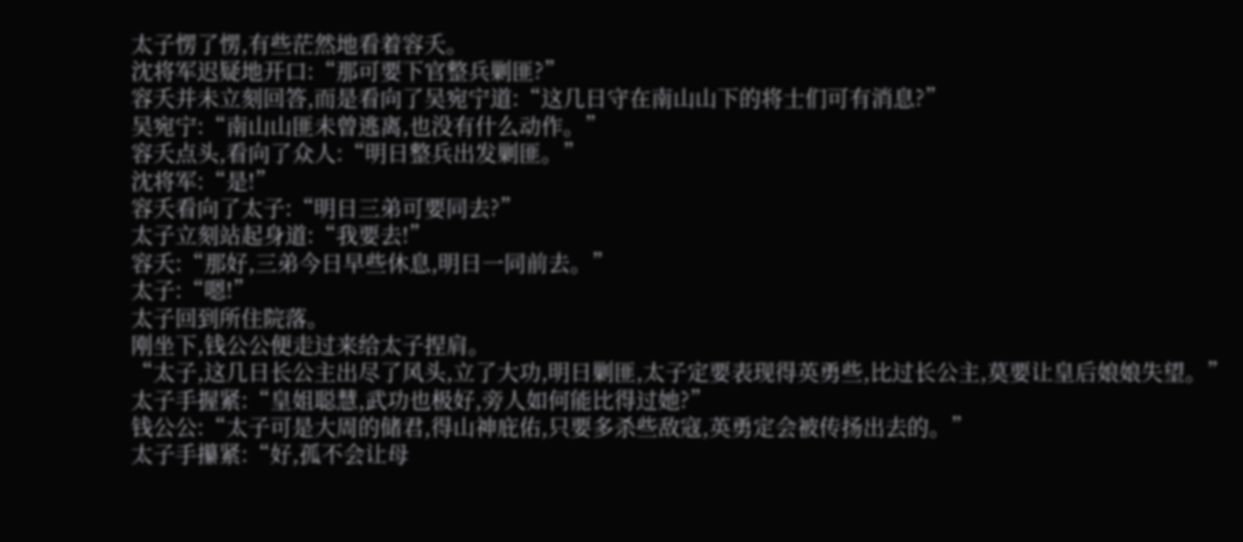太子愣了愣,有些茫然地看着容夭。
沈将军迟疑地开口:“那可要下官整兵剿匪?”
容夭并未立刻回答,而是看向了吴宛宁道:“这几日守在南山山下的将士们可有消息?”
吴宛宁:“南山山匪未曾逃离,也没有什么动作。”
容夭点头,看向了众人:“明日整兵出发剿匪。”
沈将军:“是!”
容夭看向了太子:“明日三弟可要同去?”
太子立刻站起身道:“我要去!”
容夭:“那好,三弟今日早些休息,明日一同前去。”
太子:“嗯!”
太子回到所住院落。
刚坐下,钱公公便走过来给太子捏肩。
“太子,这几日长公主出尽了风头,立了大功,明日剿匪,太子定要表现得英勇些,比过长公主,莫要让皇后娘娘失望。”
太子手握紧:“皇姐聪慧,武功也极好,旁人如何能比得过她?”
钱公公:“太子可是大周的储君,得山神庇佑,只要多杀些敌寇,英勇定会被传扬出去的。”
太子手攥紧:“好,孤不会让母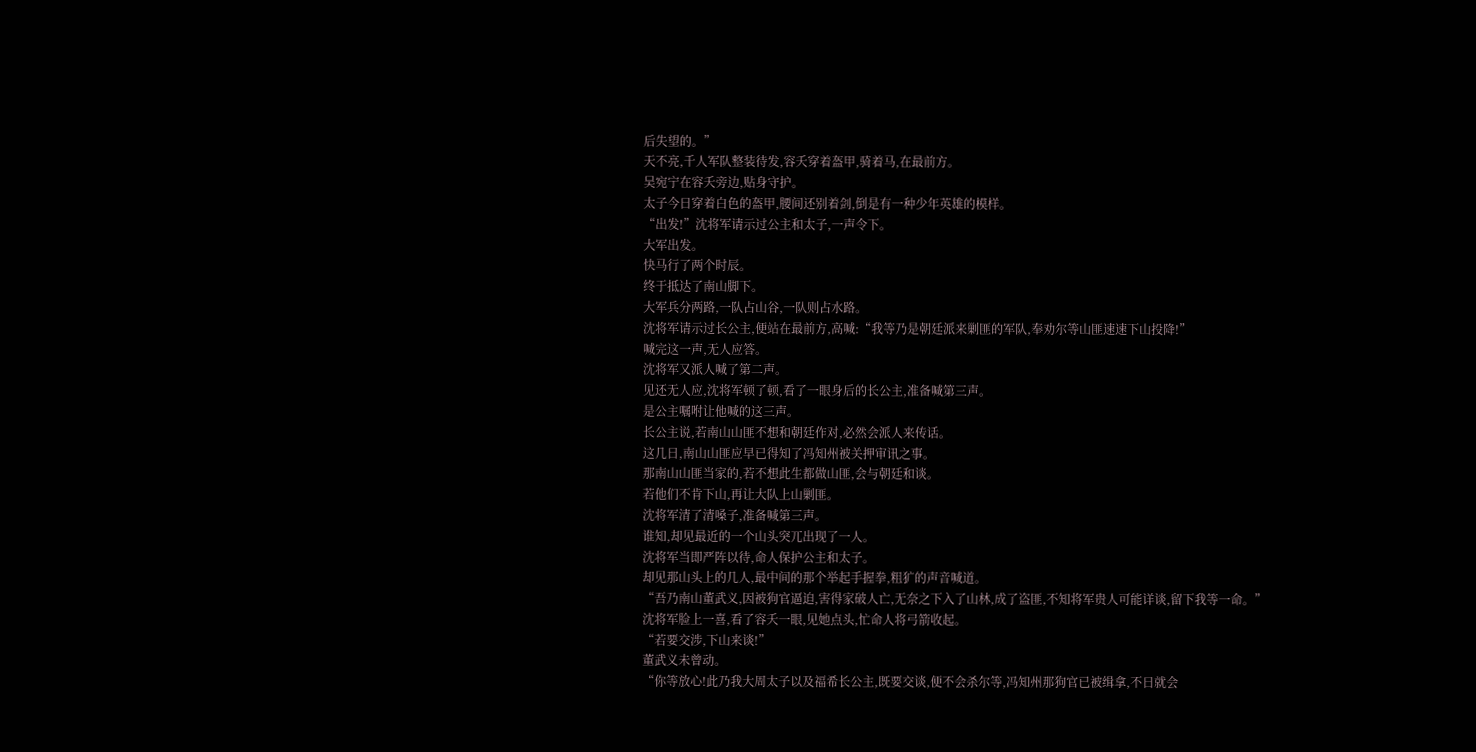后失望的。”
天不亮,千人军队整装待发,容夭穿着盔甲,骑着马,在最前方。
吴宛宁在容夭旁边,贴身守护。
太子今日穿着白色的盔甲,腰间还别着剑,倒是有一种少年英雄的模样。
“出发!”沈将军请示过公主和太子,一声令下。
大军出发。
快马行了两个时辰。
终于抵达了南山脚下。
大军兵分两路,一队占山谷,一队则占水路。
沈将军请示过长公主,便站在最前方,高喊:“我等乃是朝廷派来剿匪的军队,奉劝尔等山匪速速下山投降!”
喊完这一声,无人应答。
沈将军又派人喊了第二声。
见还无人应,沈将军顿了顿,看了一眼身后的长公主,准备喊第三声。
是公主嘱咐让他喊的这三声。
长公主说,若南山山匪不想和朝廷作对,必然会派人来传话。
这几日,南山山匪应早已得知了冯知州被关押审讯之事。
那南山山匪当家的,若不想此生都做山匪,会与朝廷和谈。
若他们不肯下山,再让大队上山剿匪。
沈将军清了清嗓子,准备喊第三声。
谁知,却见最近的一个山头突兀出现了一人。
沈将军当即严阵以待,命人保护公主和太子。
却见那山头上的几人,最中间的那个举起手握拳,粗犷的声音喊道。
“吾乃南山董武义,因被狗官逼迫,害得家破人亡,无奈之下入了山林,成了盗匪,不知将军贵人可能详谈,留下我等一命。”
沈将军脸上一喜,看了容夭一眼,见她点头,忙命人将弓箭收起。
“若要交涉,下山来谈!”
董武义未曾动。
“你等放心!此乃我大周太子以及福希长公主,既要交谈,便不会杀尔等,冯知州那狗官已被缉拿,不日就会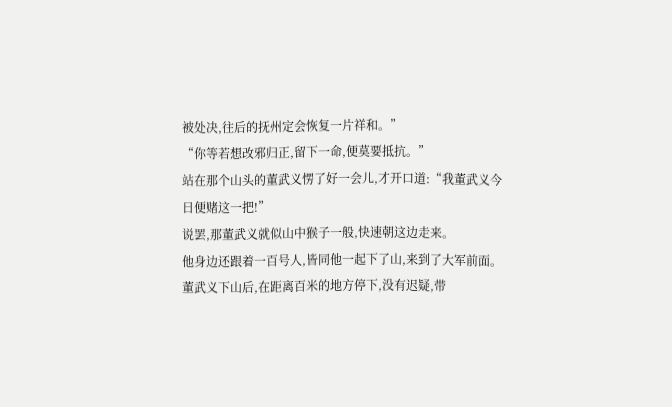被处决,往后的抚州定会恢复一片祥和。”
“你等若想改邪归正,留下一命,便莫要抵抗。”
站在那个山头的董武义愣了好一会儿,才开口道:“我董武义今日便赌这一把!”
说罢,那董武义就似山中猴子一般,快速朝这边走来。
他身边还跟着一百号人,皆同他一起下了山,来到了大军前面。
董武义下山后,在距离百米的地方停下,没有迟疑,带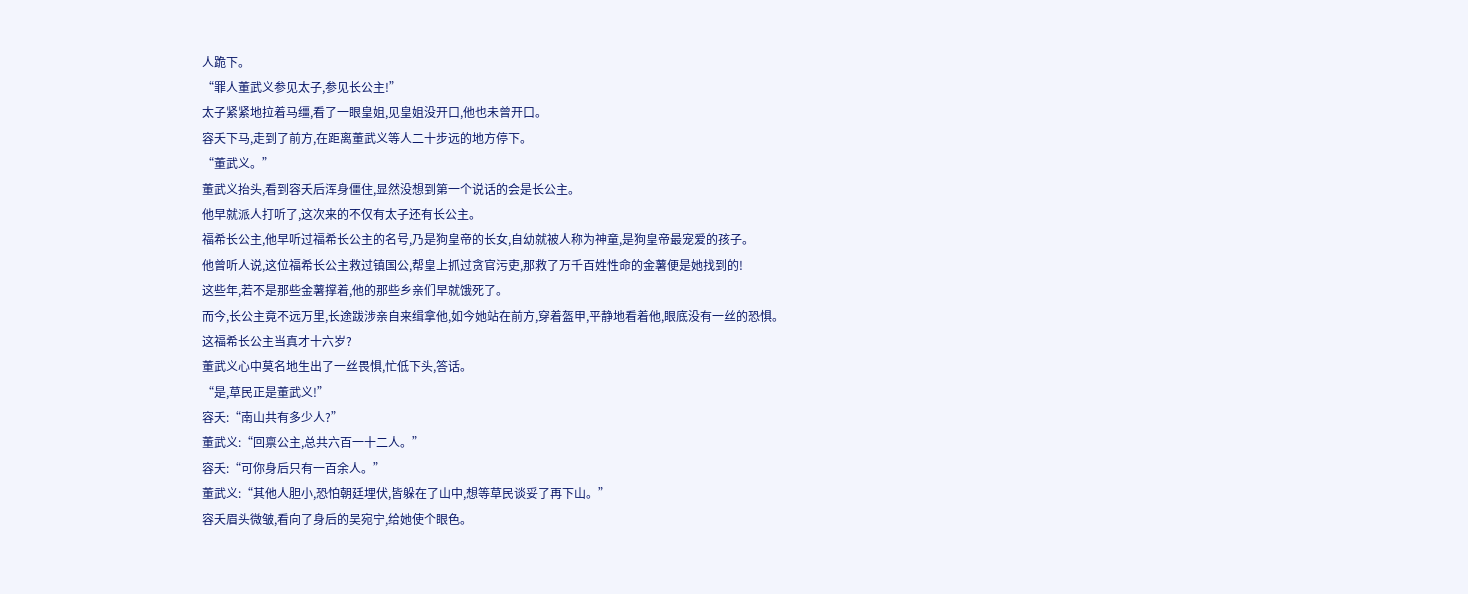人跪下。
“罪人董武义参见太子,参见长公主!”
太子紧紧地拉着马缰,看了一眼皇姐,见皇姐没开口,他也未曾开口。
容夭下马,走到了前方,在距离董武义等人二十步远的地方停下。
“董武义。”
董武义抬头,看到容夭后浑身僵住,显然没想到第一个说话的会是长公主。
他早就派人打听了,这次来的不仅有太子还有长公主。
福希长公主,他早听过福希长公主的名号,乃是狗皇帝的长女,自幼就被人称为神童,是狗皇帝最宠爱的孩子。
他曾听人说,这位福希长公主救过镇国公,帮皇上抓过贪官污吏,那救了万千百姓性命的金薯便是她找到的!
这些年,若不是那些金薯撑着,他的那些乡亲们早就饿死了。
而今,长公主竟不远万里,长途跋涉亲自来缉拿他,如今她站在前方,穿着盔甲,平静地看着他,眼底没有一丝的恐惧。
这福希长公主当真才十六岁?
董武义心中莫名地生出了一丝畏惧,忙低下头,答话。
“是,草民正是董武义!”
容夭:“南山共有多少人?”
董武义:“回禀公主,总共六百一十二人。”
容夭:“可你身后只有一百余人。”
董武义:“其他人胆小,恐怕朝廷埋伏,皆躲在了山中,想等草民谈妥了再下山。”
容夭眉头微皱,看向了身后的吴宛宁,给她使个眼色。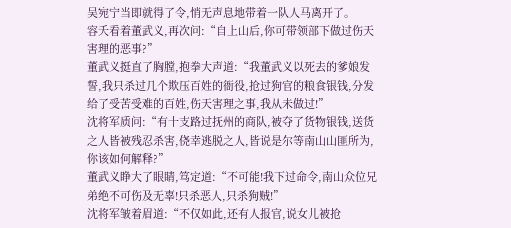吴宛宁当即就得了令,悄无声息地带着一队人马离开了。
容夭看着董武义,再次问:“自上山后,你可带领部下做过伤天害理的恶事?”
董武义挺直了胸膛,抱拳大声道:“我董武义以死去的爹娘发誓,我只杀过几个欺压百姓的衙役,抢过狗官的粮食银钱,分发给了受苦受难的百姓,伤天害理之事,我从未做过!”
沈将军质问:“有十支路过抚州的商队,被夺了货物银钱,送货之人皆被残忍杀害,侥幸逃脱之人,皆说是尔等南山山匪所为,你该如何解释?”
董武义睁大了眼睛,笃定道:“不可能!我下过命令,南山众位兄弟绝不可伤及无辜!只杀恶人,只杀狗贼!”
沈将军皱着眉道:“不仅如此,还有人报官,说女儿被抢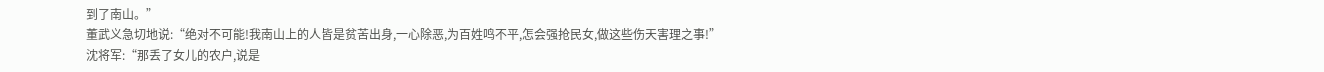到了南山。”
董武义急切地说:“绝对不可能!我南山上的人皆是贫苦出身,一心除恶,为百姓鸣不平,怎会强抢民女,做这些伤天害理之事!”
沈将军:“那丢了女儿的农户,说是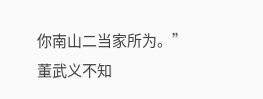你南山二当家所为。”
董武义不知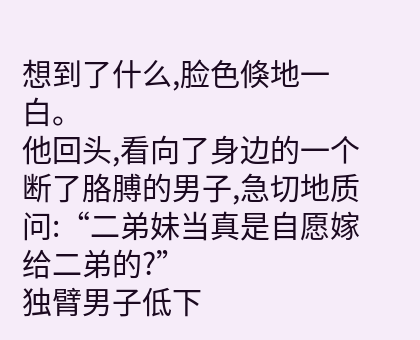想到了什么,脸色倏地一白。
他回头,看向了身边的一个断了胳膊的男子,急切地质问:“二弟妹当真是自愿嫁给二弟的?”
独臂男子低下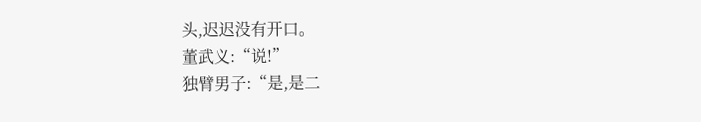头,迟迟没有开口。
董武义:“说!”
独臂男子:“是,是二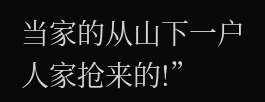当家的从山下一户人家抢来的!”